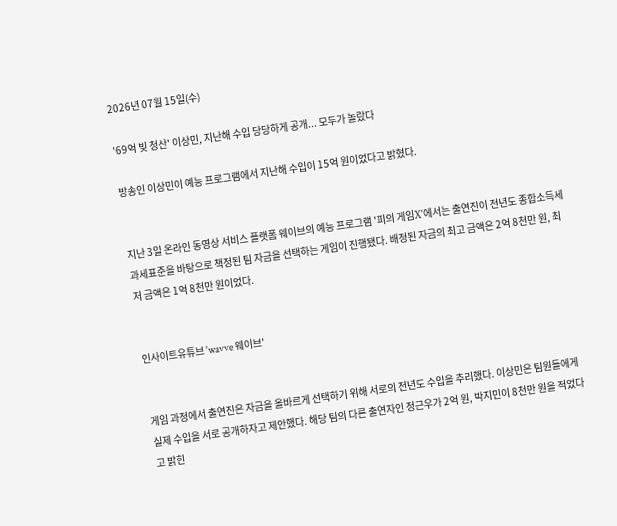2026년 07월 15일(수)

'69억 빚 청산' 이상민, 지난해 수입 당당하게 공개... 모두가 놀랐다

방송인 이상민이 예능 프로그램에서 지난해 수입이 15억 원이었다고 밝혔다.


지난 3일 온라인 동영상 서비스 플랫폼 웨이브의 예능 프로그램 '피의 게임X'에서는 출연진이 전년도 종합소득세 과세표준을 바탕으로 책정된 팀 자금을 선택하는 게임이 진행됐다. 배정된 자금의 최고 금액은 2억 8천만 원, 최저 금액은 1억 8천만 원이었다.


인사이트유튜브 'wavve 웨이브'


게임 과정에서 출연진은 자금을 올바르게 선택하기 위해 서로의 전년도 수입을 추리했다. 이상민은 팀원들에게 실제 수입을 서로 공개하자고 제안했다. 해당 팀의 다른 출연자인 정근우가 2억 원, 박지민이 8천만 원을 적었다고 밝힌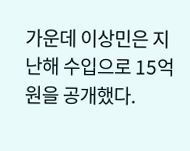가운데 이상민은 지난해 수입으로 15억 원을 공개했다.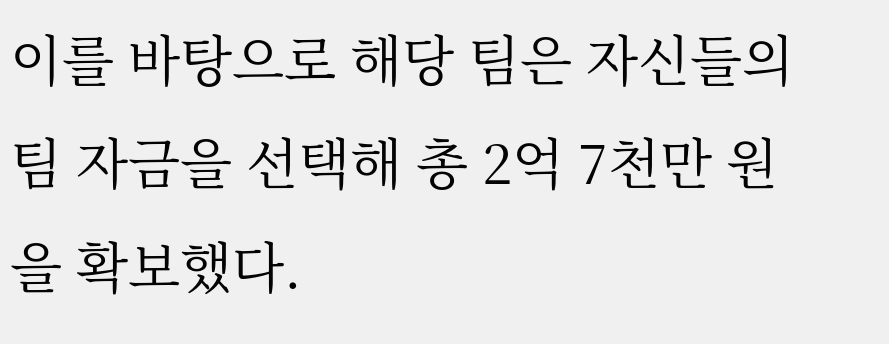이를 바탕으로 해당 팀은 자신들의 팀 자금을 선택해 총 2억 7천만 원을 확보했다.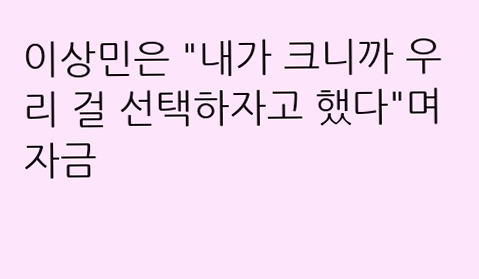이상민은 "내가 크니까 우리 걸 선택하자고 했다"며 자금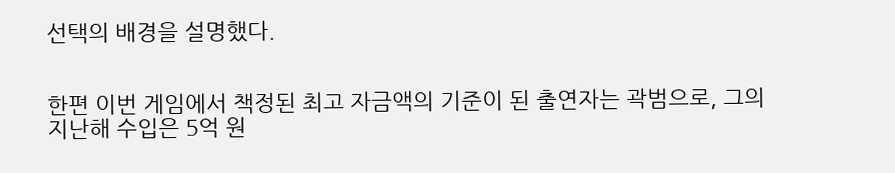선택의 배경을 설명했다.


한편 이번 게임에서 책정된 최고 자금액의 기준이 된 출연자는 곽범으로, 그의 지난해 수입은 5억 원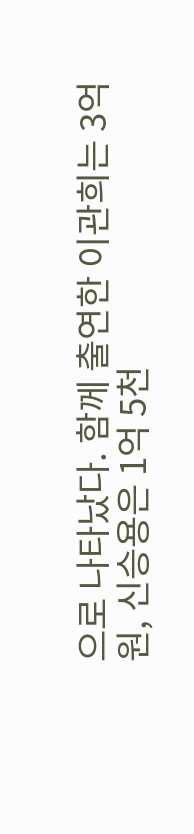으로 나타났다. 함께 출연한 이관희는 3억 원, 신승용은 1억 5천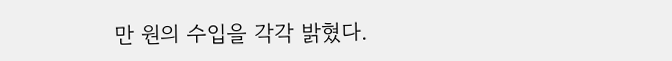만 원의 수입을 각각 밝혔다.